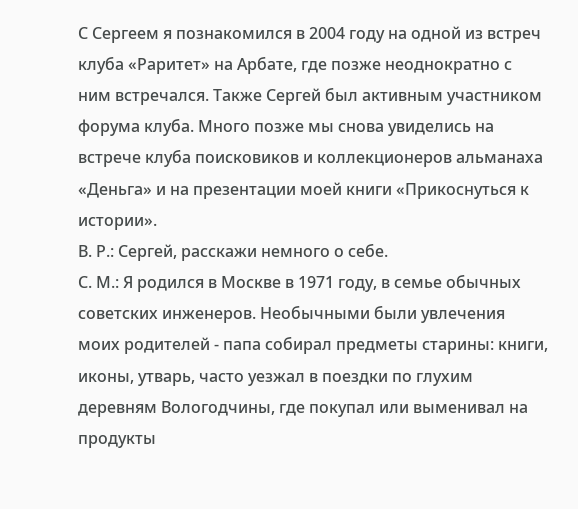С Сергеем я познакомился в 2004 году на одной из встреч клуба «Раритет» на Арбате, где позже неоднократно с ним встречался. Также Сергей был активным участником форума клуба. Много позже мы снова увиделись на встрече клуба поисковиков и коллекционеров альманаха «Деньга» и на презентации моей книги «Прикоснуться к истории».
В. Р.: Сергей, расскажи немного о себе.
С. М.: Я родился в Москве в 1971 году, в семье обычных советских инженеров. Необычными были увлечения моих родителей - папа собирал предметы старины: книги, иконы, утварь, часто уезжал в поездки по глухим деревням Вологодчины, где покупал или выменивал на продукты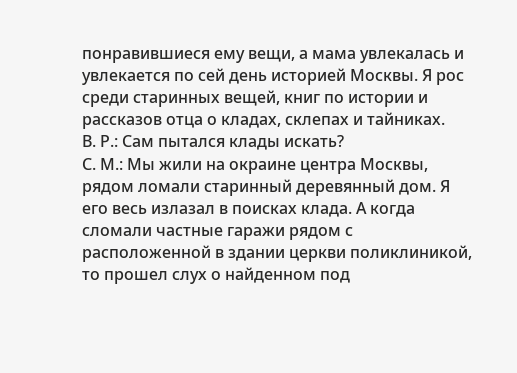понравившиеся ему вещи, а мама увлекалась и увлекается по сей день историей Москвы. Я рос среди старинных вещей, книг по истории и рассказов отца о кладах, склепах и тайниках.
В. Р.: Сам пытался клады искать?
С. М.: Мы жили на окраине центра Москвы, рядом ломали старинный деревянный дом. Я его весь излазал в поисках клада. А когда сломали частные гаражи рядом с расположенной в здании церкви поликлиникой, то прошел слух о найденном под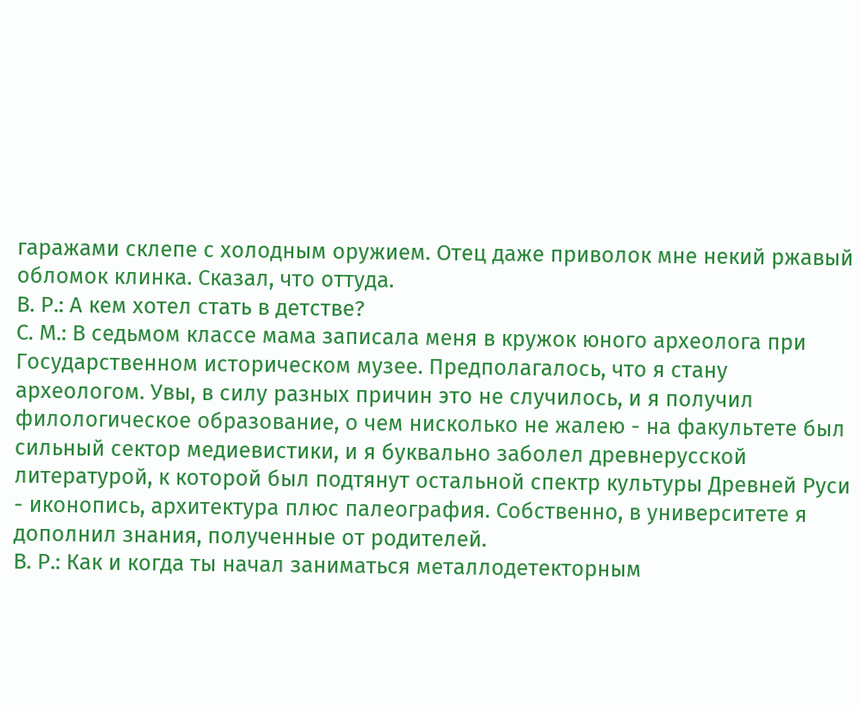гаражами склепе с холодным оружием. Отец даже приволок мне некий ржавый обломок клинка. Сказал, что оттуда.
В. Р.: А кем хотел стать в детстве?
С. М.: В седьмом классе мама записала меня в кружок юного археолога при Государственном историческом музее. Предполагалось, что я стану археологом. Увы, в силу разных причин это не случилось, и я получил филологическое образование, о чем нисколько не жалею - на факультете был сильный сектор медиевистики, и я буквально заболел древнерусской литературой, к которой был подтянут остальной спектр культуры Древней Руси - иконопись, архитектура плюс палеография. Собственно, в университете я дополнил знания, полученные от родителей.
В. Р.: Как и когда ты начал заниматься металлодетекторным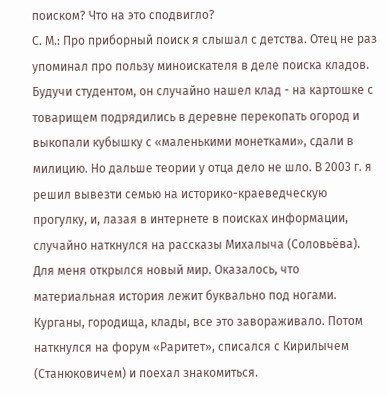поиском? Что на это сподвигло?
С. М.: Про приборный поиск я слышал с детства. Отец не раз упоминал про пользу миноискателя в деле поиска кладов. Будучи студентом, он случайно нашел клад - на картошке с товарищем подрядились в деревне перекопать огород и выкопали кубышку с «маленькими монетками», сдали в милицию. Но дальше теории у отца дело не шло. В 2003 г. я решил вывезти семью на историко-краеведческую прогулку, и, лазая в интернете в поисках информации, случайно наткнулся на рассказы Михалыча (Соловьёва). Для меня открылся новый мир. Оказалось, что материальная история лежит буквально под ногами. Курганы, городища, клады, все это завораживало. Потом наткнулся на форум «Раритет», списался с Кирилычем (Станюковичем) и поехал знакомиться.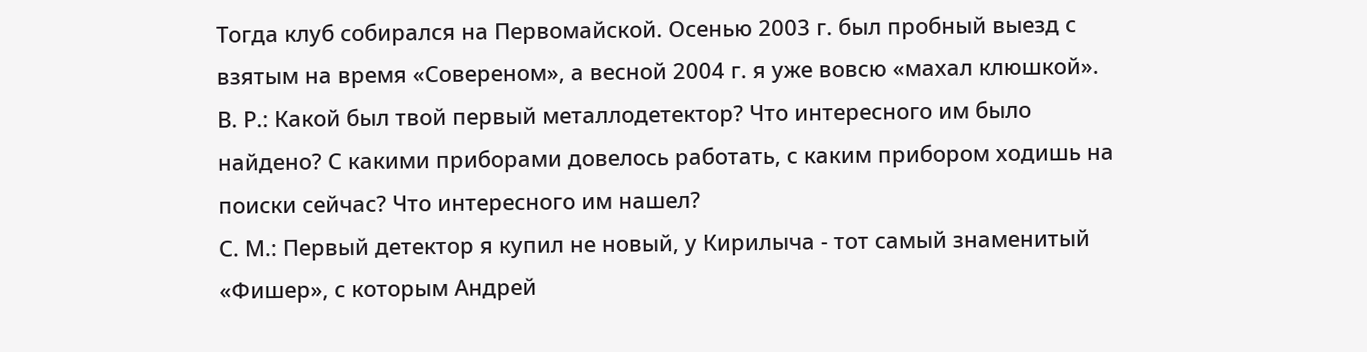Тогда клуб собирался на Первомайской. Осенью 2003 г. был пробный выезд с взятым на время «Совереном», а весной 2004 г. я уже вовсю «махал клюшкой».
В. Р.: Какой был твой первый металлодетектор? Что интересного им было найдено? С какими приборами довелось работать, с каким прибором ходишь на поиски сейчас? Что интересного им нашел?
С. М.: Первый детектор я купил не новый, у Кирилыча - тот самый знаменитый «Фишер», с которым Андрей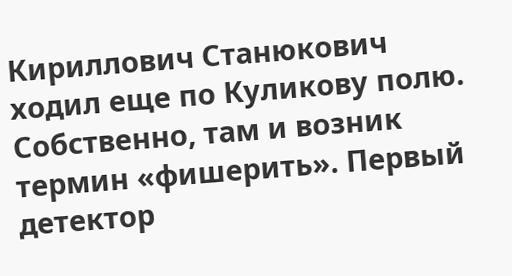Кириллович Станюкович ходил еще по Куликову полю. Собственно, там и возник термин «фишерить». Первый детектор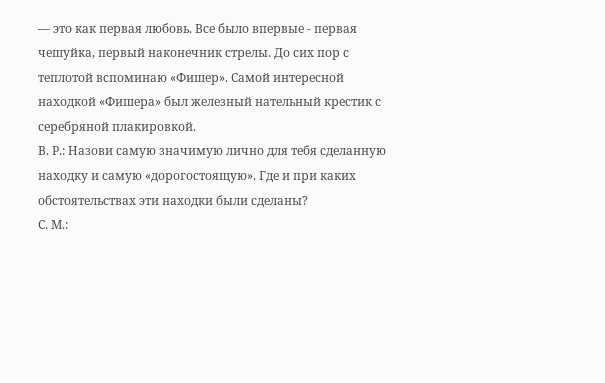— это как первая любовь. Все было впервые - первая чешуйка, первый наконечник стрелы. До сих пор с теплотой вспоминаю «Фишер». Самой интересной находкой «Фишера» был железный нательный крестик с серебряной плакировкой.
В. Р.: Назови самую значимую лично для тебя сделанную находку и самую «дорогостоящую». Где и при каких обстоятельствах эти находки были сделаны?
С. М.: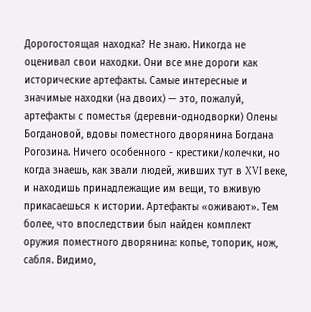Дорогостоящая находка? Не знаю. Никогда не оценивал свои находки. Они все мне дороги как исторические артефакты. Самые интересные и значимые находки (на двоих) — это, пожалуй, артефакты с поместья (деревни-однодворки) Олены Богдановой, вдовы поместного дворянина Богдана Рогозина. Ничего особенного - крестики/колечки, но когда знаешь, как звали людей, живших тут в XVI веке, и находишь принадлежащие им вещи, то вживую прикасаешься к истории. Артефакты «оживают». Тем более, что впоследствии был найден комплект оружия поместного дворянина: копье, топорик, нож, сабля. Видимо,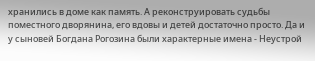хранились в доме как память. А реконструировать судьбы поместного дворянина, его вдовы и детей достаточно просто. Да и у сыновей Богдана Рогозина были характерные имена - Неустрой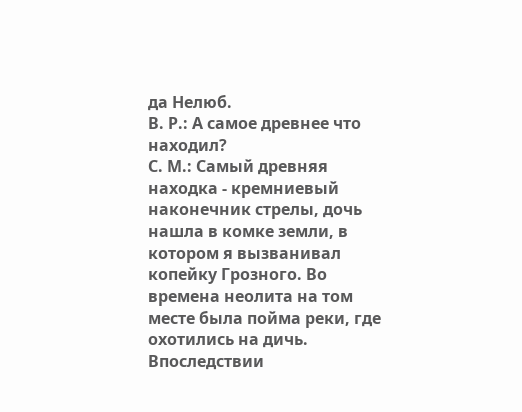да Нелюб.
В. Р.: А самое древнее что находил?
С. М.: Самый древняя находка - кремниевый наконечник стрелы, дочь нашла в комке земли, в котором я вызванивал копейку Грозного. Во времена неолита на том месте была пойма реки, где охотились на дичь. Впоследствии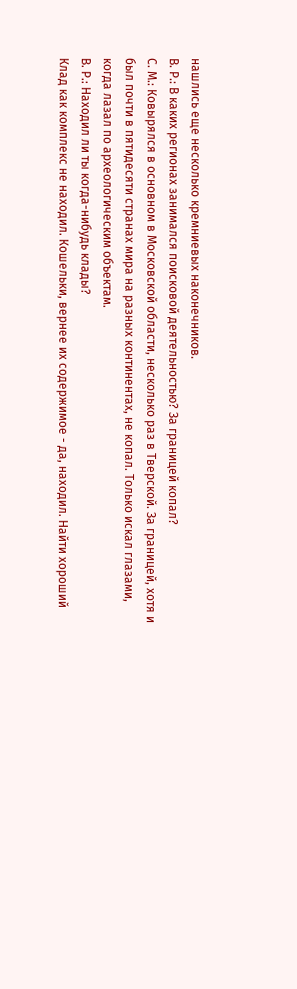нашлись еще несколько кремниевых наконечников.
В. Р.: В каких регионах занимался поисковой деятельностью? За границей копал?
С. М.: Ковырялся в основном в Московской области, несколько раз в Тверской. За границей, хотя и был почти в пятидесяти странах мира на разных континентах, не копал. Только искал глазами, когда лазал по археологическим объектам.
В. Р.: Находил ли ты когда-нибудь клады?
Клад как комплекс не находил. Кошельки, вернее их содержимое - да, находил. Найти хороший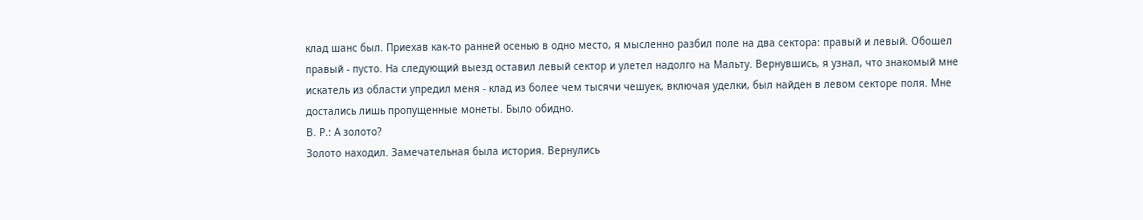клад шанс был. Приехав как-то ранней осенью в одно место, я мысленно разбил поле на два сектора: правый и левый. Обошел правый - пусто. На следующий выезд оставил левый сектор и улетел надолго на Мальту. Вернувшись, я узнал, что знакомый мне искатель из области упредил меня - клад из более чем тысячи чешуек, включая уделки, был найден в левом секторе поля. Мне достались лишь пропущенные монеты. Было обидно.
В. Р.: А золото?
Золото находил. Замечательная была история. Вернулись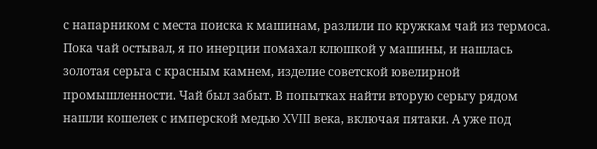с напарником с места поиска к машинам, разлили по кружкам чай из термоса. Пока чай остывал, я по инерции помахал клюшкой у машины, и нашлась золотая серьга с красным камнем, изделие советской ювелирной промышленности. Чай был забыт. В попытках найти вторую серьгу рядом нашли кошелек с имперской медью XVIII века, включая пятаки. А уже под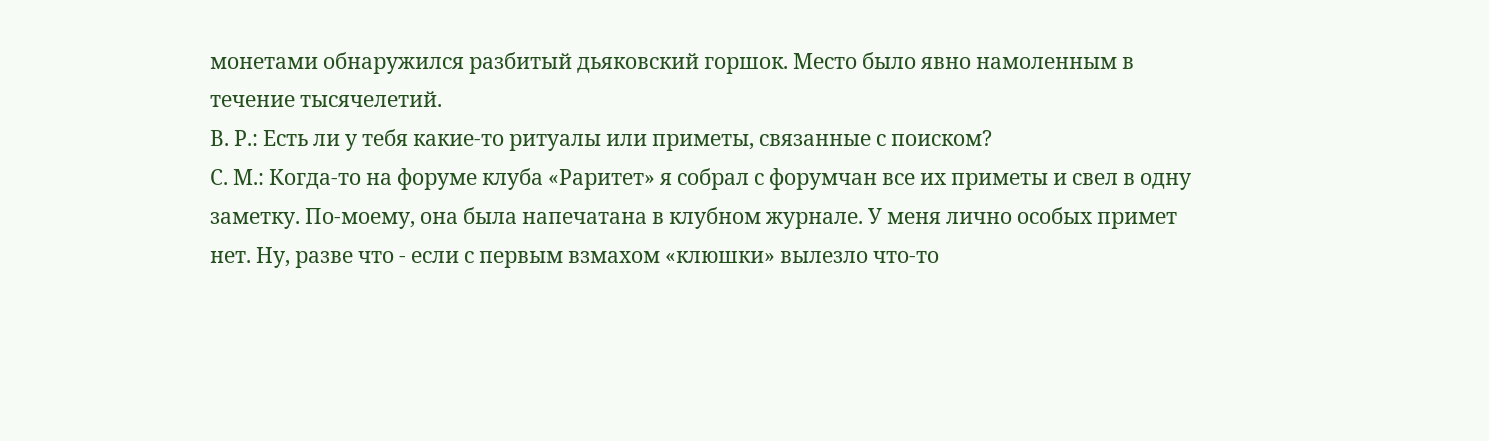монетами обнаружился разбитый дьяковский горшок. Место было явно намоленным в течение тысячелетий.
В. Р.: Есть ли у тебя какие-то ритуалы или приметы, связанные с поиском?
С. М.: Когда-то на форуме клуба «Раритет» я собрал с форумчан все их приметы и свел в одну заметку. По-моему, она была напечатана в клубном журнале. У меня лично особых примет нет. Ну, разве что - если с первым взмахом «клюшки» вылезло что-то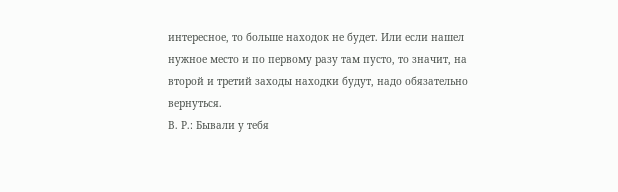интересное, то больше находок не будет. Или если нашел нужное место и по первому разу там пусто, то значит, на второй и третий заходы находки будут, надо обязательно вернуться.
В. Р.: Бывали у тебя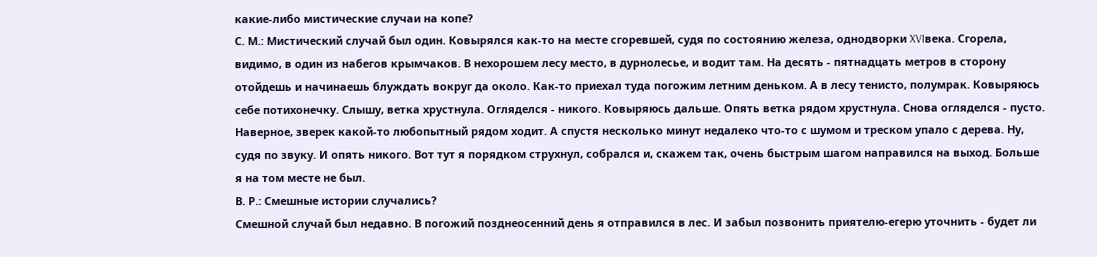какие-либо мистические случаи на копе?
С. М.: Мистический случай был один. Ковырялся как-то на месте сгоревшей, судя по состоянию железа, однодворки XVIвека. Сгорела, видимо, в один из набегов крымчаков. В нехорошем лесу место, в дурнолесье, и водит там. На десять - пятнадцать метров в сторону отойдешь и начинаешь блуждать вокруг да около. Как-то приехал туда погожим летним деньком. А в лесу тенисто, полумрак. Ковыряюсь себе потихонечку. Слышу, ветка хрустнула. Огляделся - никого. Ковыряюсь дальше. Опять ветка рядом хрустнула. Снова огляделся - пусто. Наверное, зверек какой-то любопытный рядом ходит. А спустя несколько минут недалеко что-то с шумом и треском упало с дерева. Ну, судя по звуку. И опять никого. Вот тут я порядком струхнул, собрался и, скажем так, очень быстрым шагом направился на выход. Больше я на том месте не был.
В. Р.: Смешные истории случались?
Смешной случай был недавно. В погожий позднеосенний день я отправился в лес. И забыл позвонить приятелю-егерю уточнить - будет ли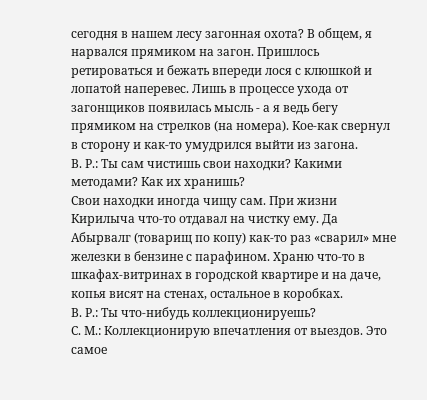сегодня в нашем лесу загонная охота? В общем, я нарвался прямиком на загон. Пришлось ретироваться и бежать впереди лося с клюшкой и лопатой наперевес. Лишь в процессе ухода от загонщиков появилась мысль - а я ведь бегу прямиком на стрелков (на номера). Кое-как свернул в сторону и как-то умудрился выйти из загона.
В. Р.: Ты сам чистишь свои находки? Какими методами? Как их хранишь?
Свои находки иногда чищу сам. При жизни Кирилыча что-то отдавал на чистку ему. Да Абырвалг (товарищ по копу) как-то раз «сварил» мне железки в бензине с парафином. Храню что-то в шкафах-витринах в городской квартире и на даче, копья висят на стенах, остальное в коробках.
В. Р.: Ты что-нибудь коллекционируешь?
С. М.: Коллекционирую впечатления от выездов. Это самое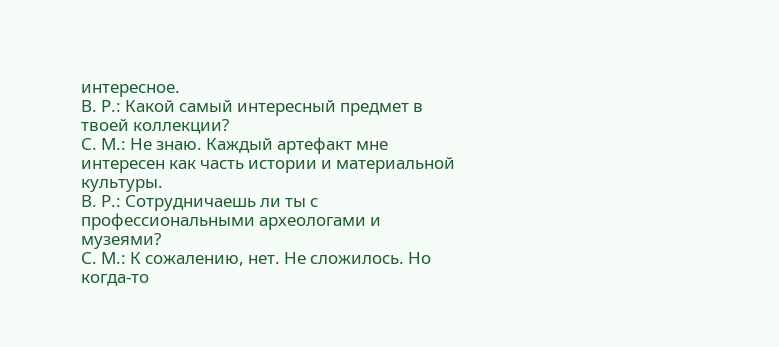интересное.
В. Р.: Какой самый интересный предмет в твоей коллекции?
С. М.: Не знаю. Каждый артефакт мне интересен как часть истории и материальной культуры.
В. Р.: Сотрудничаешь ли ты с профессиональными археологами и музеями?
С. М.: К сожалению, нет. Не сложилось. Но когда-то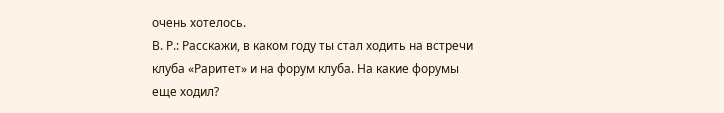очень хотелось.
В. Р.: Расскажи, в каком году ты стал ходить на встречи клуба «Раритет» и на форум клуба. На какие форумы еще ходил?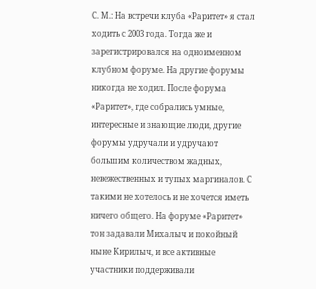С. М.: На встречи клуба «Раритет» я стал ходить с 2003 года. Тогда же и зарегистрировался на одноименном клубном форуме. На другие форумы никогда не ходил. После форума «Раритет», где собрались умные, интересные и знающие люди, другие форумы удручали и удручают большим количеством жадных, невежественных и тупых маргиналов. С такими не хотелось и не хочется иметь ничего общего. На форуме «Раритет» тон задавали Михалыч и покойный ныне Кирилыч, и все активные участники поддерживали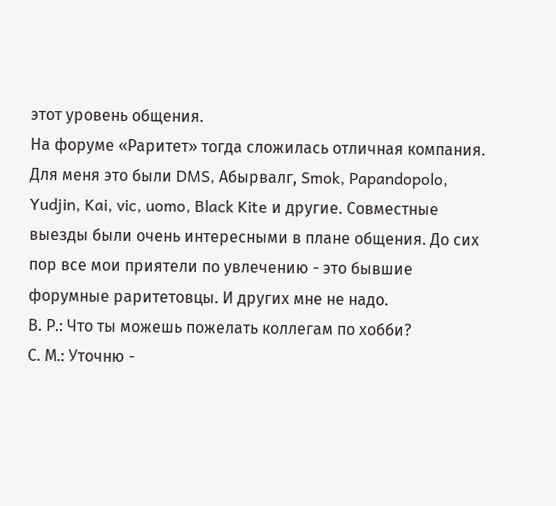этот уровень общения.
На форуме «Раритет» тогда сложилась отличная компания. Для меня это были DMS, Абырвалг, Smok, Papandopolo, Yudjin, Kai, vic, uomo, Black Kite и другие. Совместные выезды были очень интересными в плане общения. До сих пор все мои приятели по увлечению - это бывшие форумные раритетовцы. И других мне не надо.
В. Р.: Что ты можешь пожелать коллегам по хобби?
С. М.: Уточню -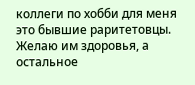коллеги по хобби для меня это бывшие раритетовцы. Желаю им здоровья, а остальное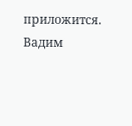приложится.
Вадим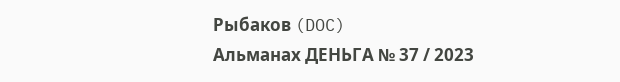Рыбаков (DOC)
Альманах ДЕНЬГА № 37 / 2023